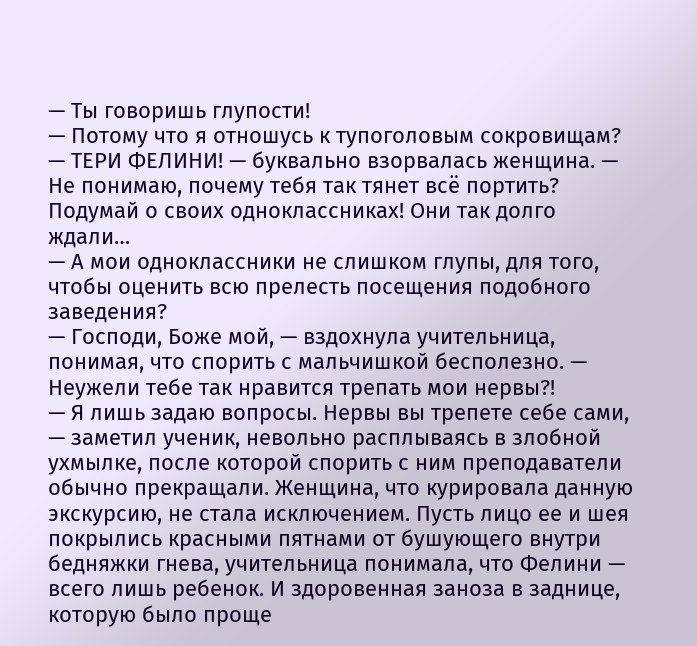— Ты говоришь глупости!
— Потому что я отношусь к тупоголовым сокровищам?
— ТЕРИ ФЕЛИНИ! — буквально взорвалась женщина. — Не понимаю, почему тебя так тянет всё портить? Подумай о своих одноклассниках! Они так долго ждали…
— А мои одноклассники не слишком глупы, для того, чтобы оценить всю прелесть посещения подобного заведения?
— Господи, Боже мой, — вздохнула учительница, понимая, что спорить с мальчишкой бесполезно. — Неужели тебе так нравится трепать мои нервы?!
— Я лишь задаю вопросы. Нервы вы трепете себе сами, — заметил ученик, невольно расплываясь в злобной ухмылке, после которой спорить с ним преподаватели обычно прекращали. Женщина, что курировала данную экскурсию, не стала исключением. Пусть лицо ее и шея покрылись красными пятнами от бушующего внутри бедняжки гнева, учительница понимала, что Фелини — всего лишь ребенок. И здоровенная заноза в заднице, которую было проще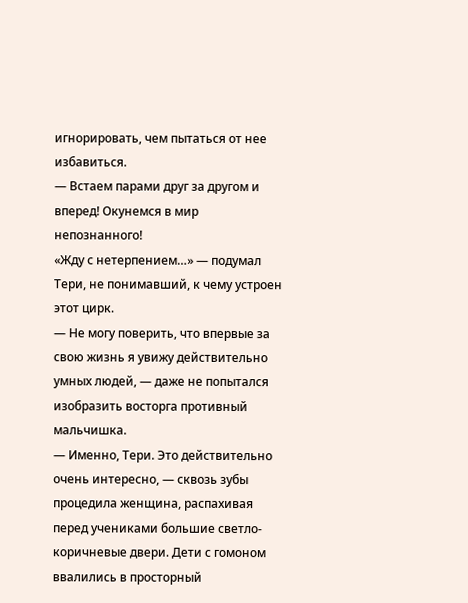игнорировать, чем пытаться от нее избавиться.
— Встаем парами друг за другом и вперед! Окунемся в мир непознанного!
«Жду с нетерпением…» — подумал Тери, не понимавший, к чему устроен этот цирк.
— Не могу поверить, что впервые за свою жизнь я увижу действительно умных людей, — даже не попытался изобразить восторга противный мальчишка.
— Именно, Тери. Это действительно очень интересно, — сквозь зубы процедила женщина, распахивая перед учениками большие светло-коричневые двери. Дети с гомоном ввалились в просторный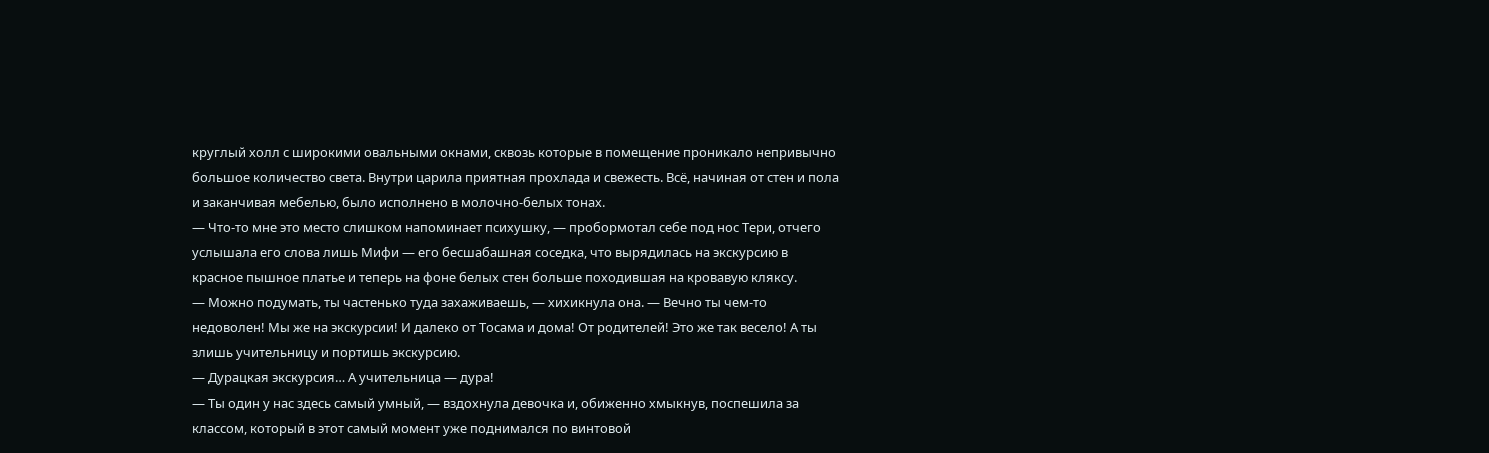круглый холл с широкими овальными окнами, сквозь которые в помещение проникало непривычно большое количество света. Внутри царила приятная прохлада и свежесть. Всё, начиная от стен и пола и заканчивая мебелью, было исполнено в молочно-белых тонах.
— Что-то мне это место слишком напоминает психушку, — пробормотал себе под нос Тери, отчего услышала его слова лишь Мифи — его бесшабашная соседка, что вырядилась на экскурсию в красное пышное платье и теперь на фоне белых стен больше походившая на кровавую кляксу.
— Можно подумать, ты частенько туда захаживаешь, — хихикнула она. — Вечно ты чем-то недоволен! Мы же на экскурсии! И далеко от Тосама и дома! От родителей! Это же так весело! А ты злишь учительницу и портишь экскурсию.
— Дурацкая экскурсия… А учительница — дура!
— Ты один у нас здесь самый умный, — вздохнула девочка и, обиженно хмыкнув, поспешила за классом, который в этот самый момент уже поднимался по винтовой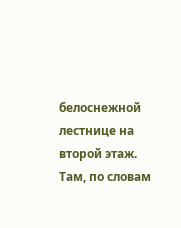белоснежной лестнице на второй этаж. Там, по словам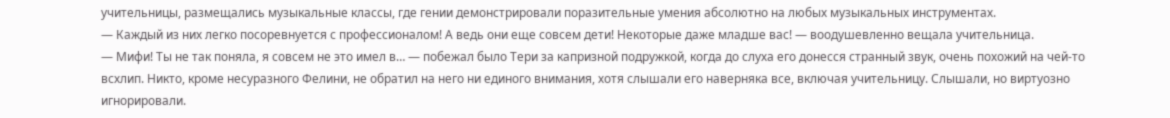учительницы, размещались музыкальные классы, где гении демонстрировали поразительные умения абсолютно на любых музыкальных инструментах.
— Каждый из них легко посоревнуется с профессионалом! А ведь они еще совсем дети! Некоторые даже младше вас! — воодушевленно вещала учительница.
— Мифи! Ты не так поняла, я совсем не это имел в… — побежал было Тери за капризной подружкой, когда до слуха его донесся странный звук, очень похожий на чей-то всхлип. Никто, кроме несуразного Фелини, не обратил на него ни единого внимания, хотя слышали его наверняка все, включая учительницу. Слышали, но виртуозно игнорировали.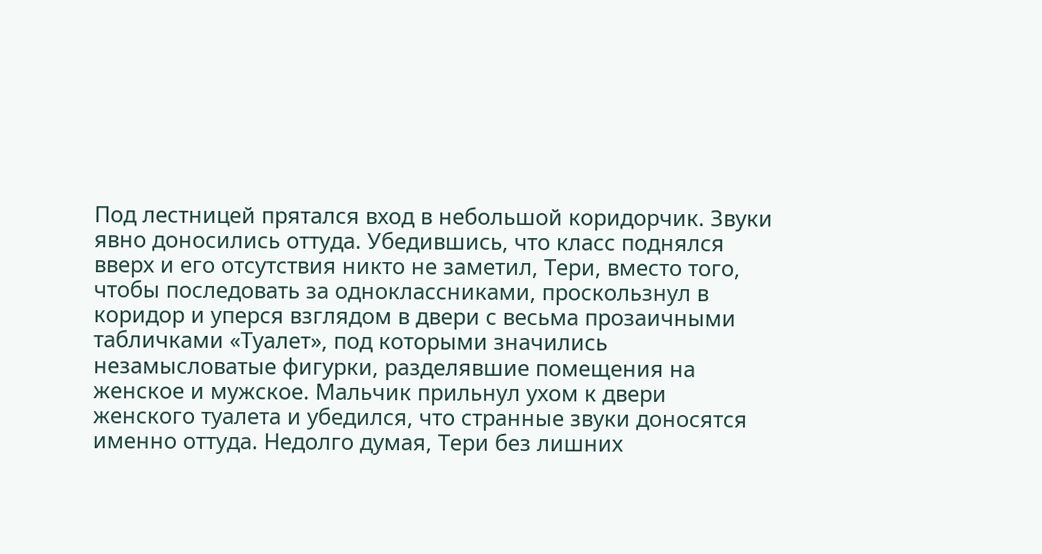Под лестницей прятался вход в небольшой коридорчик. Звуки явно доносились оттуда. Убедившись, что класс поднялся вверх и его отсутствия никто не заметил, Тери, вместо того, чтобы последовать за одноклассниками, проскользнул в коридор и уперся взглядом в двери с весьма прозаичными табличками «Туалет», под которыми значились незамысловатые фигурки, разделявшие помещения на женское и мужское. Мальчик прильнул ухом к двери женского туалета и убедился, что странные звуки доносятся именно оттуда. Недолго думая, Тери без лишних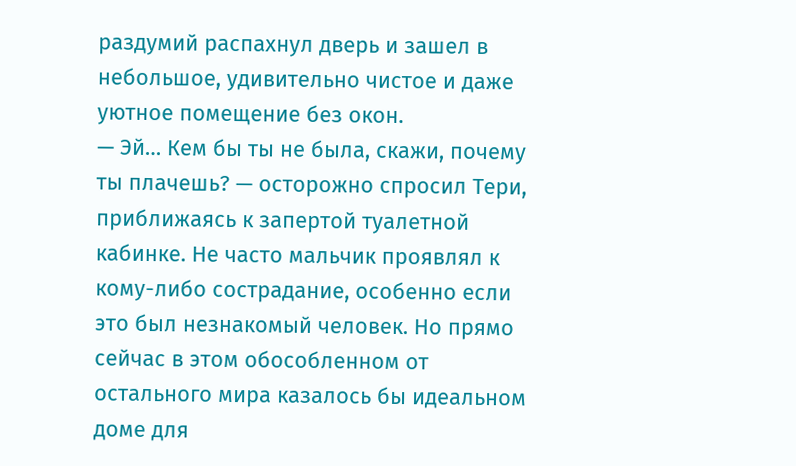раздумий распахнул дверь и зашел в небольшое, удивительно чистое и даже уютное помещение без окон.
— Эй… Кем бы ты не была, скажи, почему ты плачешь? — осторожно спросил Тери, приближаясь к запертой туалетной кабинке. Не часто мальчик проявлял к кому-либо сострадание, особенно если это был незнакомый человек. Но прямо сейчас в этом обособленном от остального мира казалось бы идеальном доме для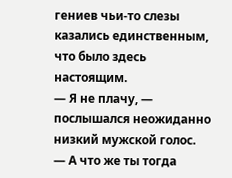гениев чьи-то слезы казались единственным, что было здесь настоящим.
— Я не плачу, — послышался неожиданно низкий мужской голос.
— А что же ты тогда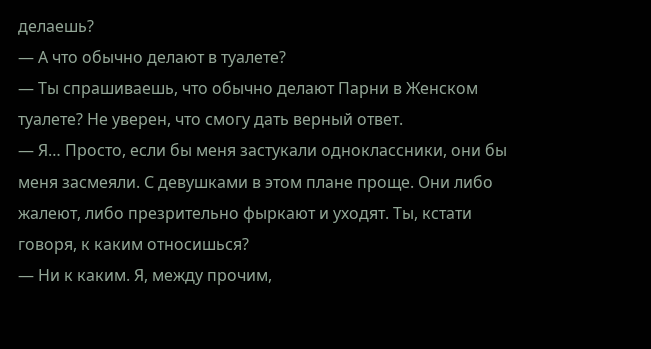делаешь?
— А что обычно делают в туалете?
— Ты спрашиваешь, что обычно делают Парни в Женском туалете? Не уверен, что смогу дать верный ответ.
— Я… Просто, если бы меня застукали одноклассники, они бы меня засмеяли. С девушками в этом плане проще. Они либо жалеют, либо презрительно фыркают и уходят. Ты, кстати говоря, к каким относишься?
— Ни к каким. Я, между прочим,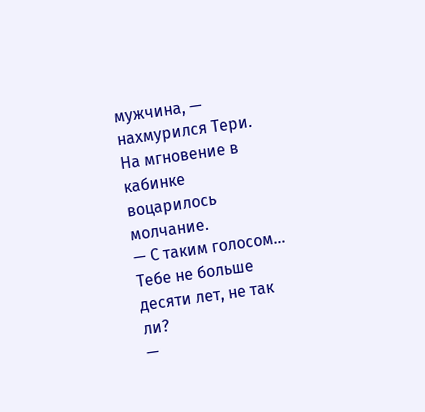мужчина, — нахмурился Тери. На мгновение в кабинке воцарилось молчание.
— С таким голосом… Тебе не больше десяти лет, не так ли?
—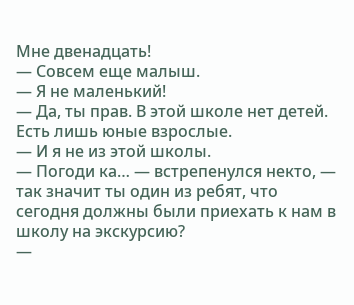Мне двенадцать!
— Совсем еще малыш.
— Я не маленький!
— Да, ты прав. В этой школе нет детей. Есть лишь юные взрослые.
— И я не из этой школы.
— Погоди ка… — встрепенулся некто, — так значит ты один из ребят, что сегодня должны были приехать к нам в школу на экскурсию?
—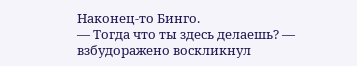Наконец-то Бинго.
— Тогда что ты здесь делаешь? — взбудоражено воскликнул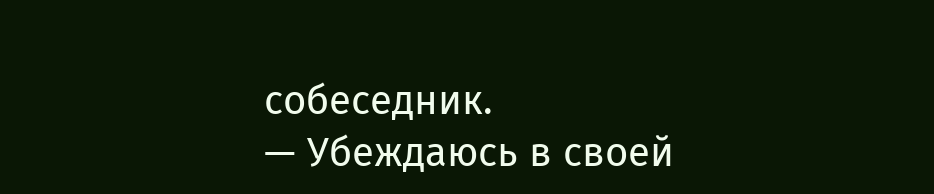собеседник.
— Убеждаюсь в своей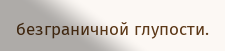безграничной глупости.